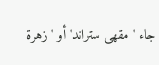جاء 'مقهى ستراند' أو 'زهرة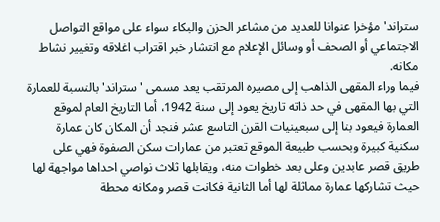ستراند' مؤخرا عنوانا للعديد من مشاعر الحزن والبكاء سواء على مواقع التواصل الاجتماعي أو الصحف أو وسائل الإعلام مع انتشار خبر اقتراب اغلاقه وتغيير نشاط مكانه.
فيما وراء المقهى الذاهب إلى مصيره المرتقب يعد مسمى 'ستراند' بالنسبة للعمارة التي بها المقهى في حد ذاته تاريخ يعود إلى سنة 1942، أما التاريخ العام لموقع العمارة فيعود بنا إلى سبعينيات القرن التاسع عشر فنجد أن المكان كان عمارة سكنية كبيرة وبحسب طبيعة الموقع تعتبر من عمارات سكن الصفوة فهي على طريق قصر عابدين وعلى بعد خطوات منه، ويقابلها ثلاث نواصي احداها مواجهة لها حيث تشاركها عمارة مماثلة لها أما الثانية فكانت قصر ومكانه محطة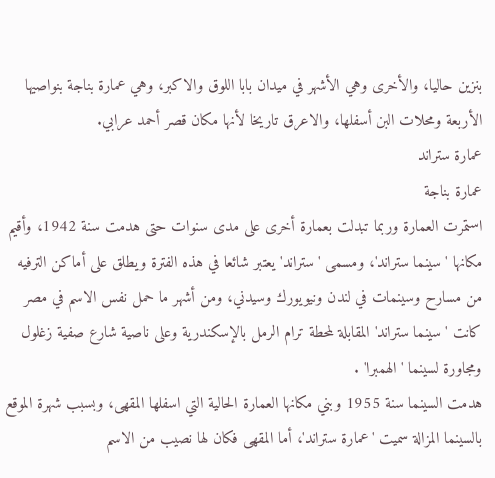بنزين حاليا، والأخرى وهي الأشهر في ميدان بابا اللوق والاكبر، وهي عمارة بناجة بنواصيها الأربعة ومحلات البن أسفلها، والاعرق تاريخا لأنها مكان قصر أحمد عرابي.
عمارة ستراند
عمارة بناجة
استمرت العمارة وربما تبدلت بعمارة أخرى على مدى سنوات حتى هدمت سنة 1942، وأقيم مكانها 'سينما ستراند'، ومسمى 'ستراند' يعتبر شائعا في هذه الفترة ويطلق على أماكن الترفيه من مسارح وسينمات في لندن ونيويورك وسيدني، ومن أشهر ما حمل نفس الاسم في مصر كانت 'سينما ستراند' المقابلة لمحطة ترام الرمل بالإسكندرية وعلى ناصية شارع صفية زغلول ومجاورة لسينما 'الهمبرا' .
هدمت السينما سنة 1955 وبني مكانها العمارة الحالية التي اسفلها المقهى، وبسبب شهرة الموقع بالسينما المزالة سميت 'عمارة ستراند'، أما المقهى فكان لها نصيب من الاسم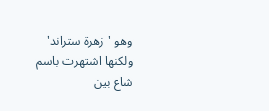وهو 'زهرة ستراند' ولكنها اشتهرت باسم شاع بين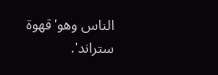الناس وهو'قهوة ستراند'.